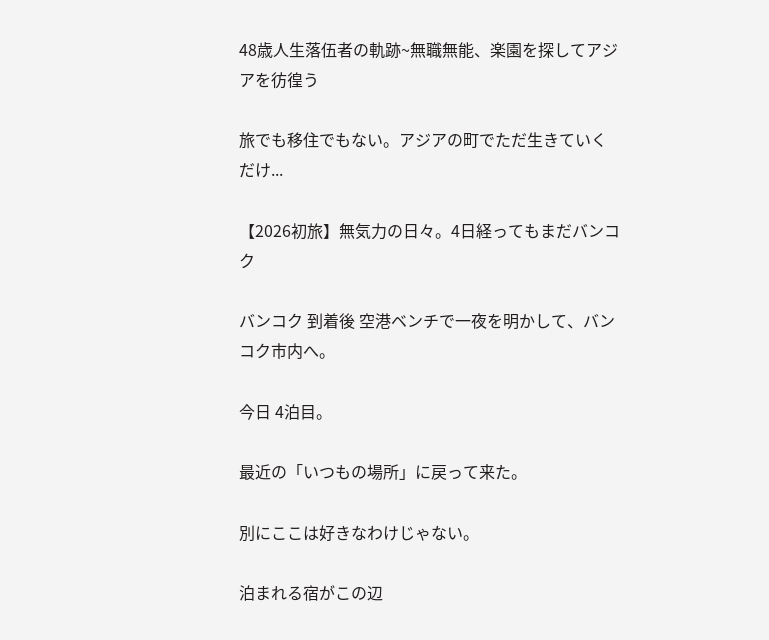48歳人生落伍者の軌跡~無職無能、楽園を探してアジアを彷徨う

旅でも移住でもない。アジアの町でただ生きていくだけ...

【2026初旅】無気力の日々。4日経ってもまだバンコク

バンコク 到着後 空港ベンチで一夜を明かして、バンコク市内へ。

今日 4泊目。

最近の「いつもの場所」に戻って来た。

別にここは好きなわけじゃない。

泊まれる宿がこの辺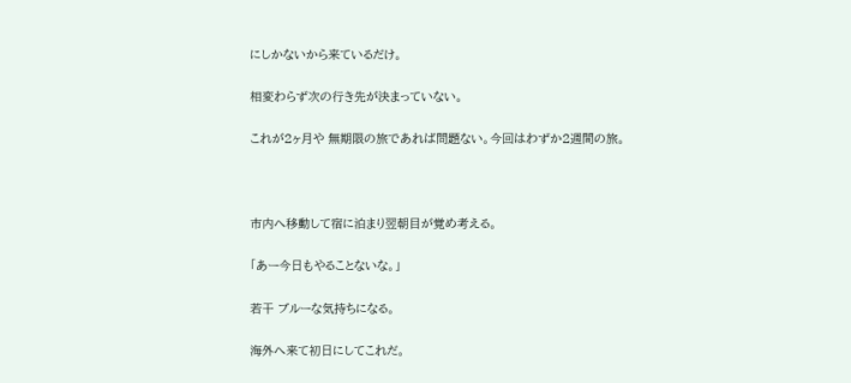にしかないから来ているだけ。

相変わらず次の行き先が決まっていない。

これが2ヶ月や 無期限の旅であれば問題ない。今回はわずか2週間の旅。



市内へ移動して宿に泊まり翌朝目が覚め考える。

「あー今日もやることないな。」

若干 ブルーな気持ちになる。

海外へ来て初日にしてこれだ。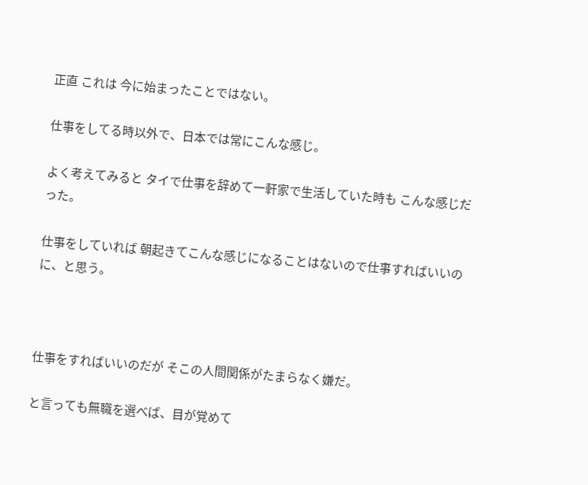正直 これは 今に始まったことではない。

仕事をしてる時以外で、日本では常にこんな感じ。

よく考えてみると タイで仕事を辞めて一軒家で生活していた時も こんな感じだった。

仕事をしていれば 朝起きてこんな感じになることはないので仕事すればいいのに、と思う。



仕事をすればいいのだが そこの人間関係がたまらなく嫌だ。

と言っても無職を選べば、目が覚めて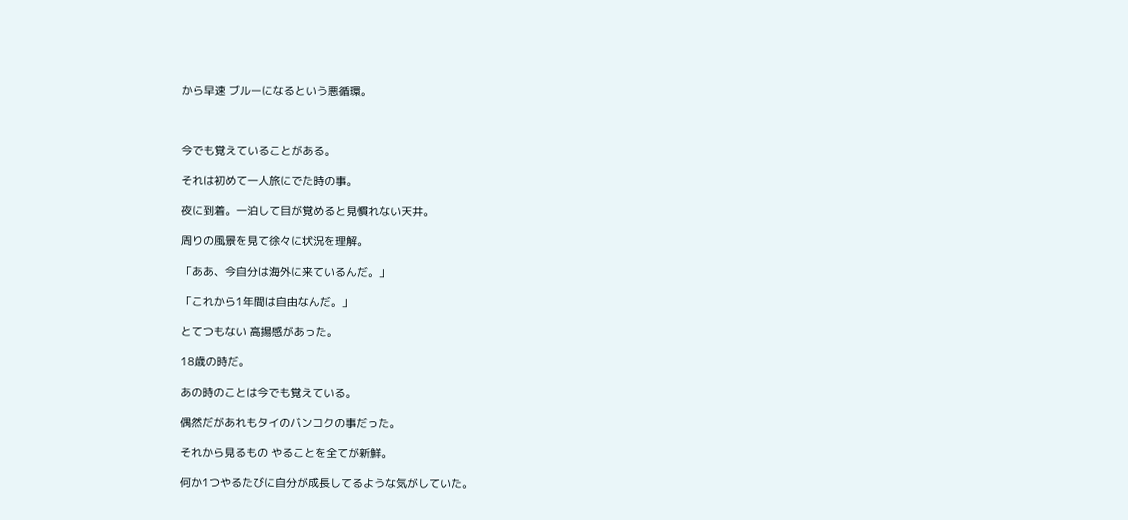から早速 ブルーになるという悪循環。



今でも覚えていることがある。

それは初めて一人旅にでた時の事。

夜に到着。一泊して目が覚めると見慣れない天井。

周りの風景を見て徐々に状況を理解。

「ああ、今自分は海外に来ているんだ。」

「これから1年間は自由なんだ。」

とてつもない 高揚感があった。

18歳の時だ。

あの時のことは今でも覚えている。

偶然だがあれもタイのバンコクの事だった。

それから見るもの やることを全てが新鮮。

何か1つやるたびに自分が成長してるような気がしていた。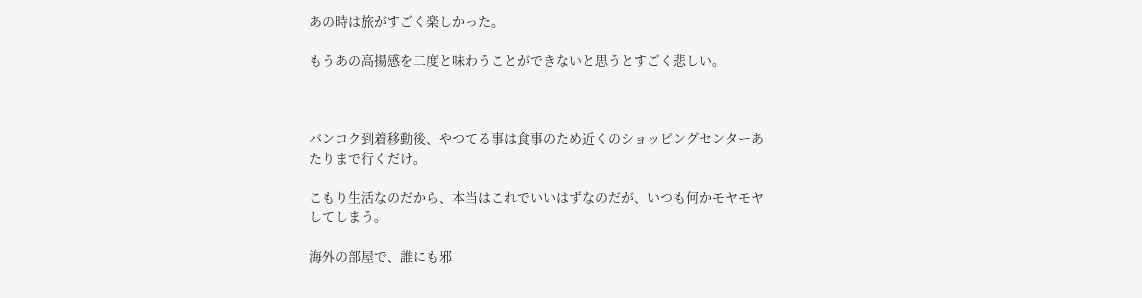あの時は旅がすごく楽しかった。

もうあの高揚感を二度と味わうことができないと思うとすごく悲しい。



バンコク到着移動後、やつてる事は食事のため近くのショッピングセンターあたりまで行くだけ。

こもり生活なのだから、本当はこれでいいはずなのだが、いつも何かモヤモヤしてしまう。

海外の部屋で、誰にも邪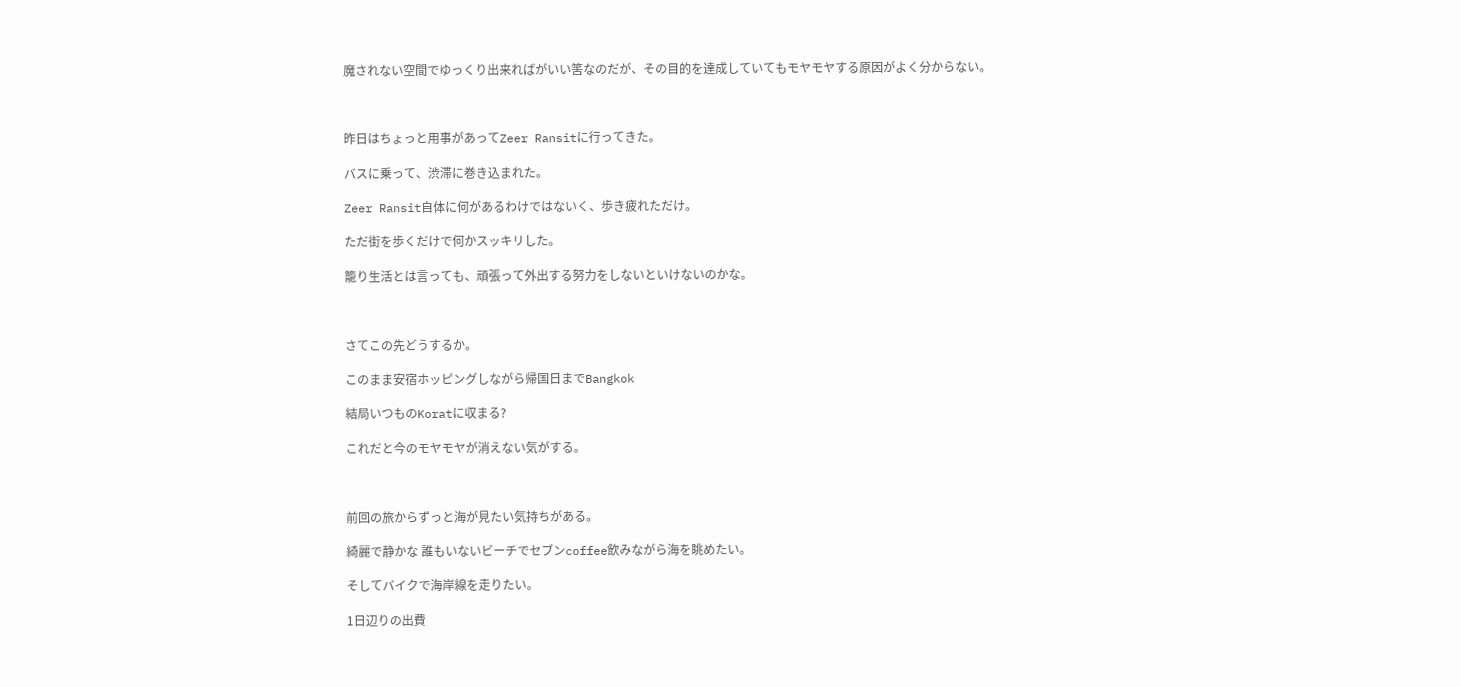魔されない空間でゆっくり出来ればがいい筈なのだが、その目的を達成していてもモヤモヤする原因がよく分からない。



昨日はちょっと用事があってZeer Ransitに行ってきた。

バスに乗って、渋滞に巻き込まれた。

Zeer Ransit自体に何があるわけではないく、歩き疲れただけ。

ただ街を歩くだけで何かスッキリした。

籠り生活とは言っても、頑張って外出する努力をしないといけないのかな。



さてこの先どうするか。

このまま安宿ホッピングしながら帰国日までBangkok

結局いつものKoratに収まる?

これだと今のモヤモヤが消えない気がする。



前回の旅からずっと海が見たい気持ちがある。

綺麗で静かな 誰もいないビーチでセブンcoffee飲みながら海を眺めたい。

そしてバイクで海岸線を走りたい。

1日辺りの出費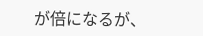が倍になるが、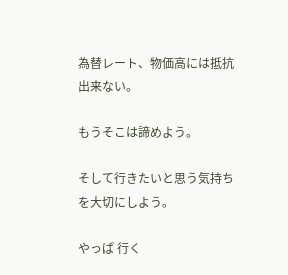為替レート、物価高には抵抗出来ない。

もうそこは諦めよう。

そして行きたいと思う気持ちを大切にしよう。

やっぱ 行く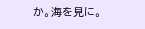か。海を見に。